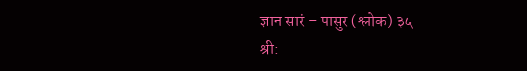ज्ञान सारं – पासुर (श्लोक) ३५
श्री: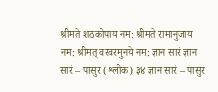श्रीमते शठकोपाय नम: श्रीमते रामानुजाय नम: श्रीमत् वरवरमुनये नम: ज्ञान सारं ज्ञान सारं – पासुर (श्लोक) ३४ ज्ञान सारं – पासुर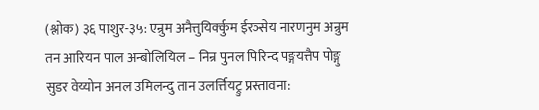(श्लोक) ३६ पाशुर-३५: एन्रुम अनैत्तुयिर्क्कुम ईरञ्सेय नारणनुम अन्रुम तन आरियन पाल अन्बोलियिल – निन्र पुनल पिरिन्द पङ्गयत्तैप पोङ्गु सुडर वेय्योन अनल उमिलन्दु तान उलर्त्तियट्रु प्रस्तावना: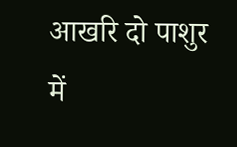आखरि दो पाशुर में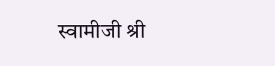स्वामीजी श्री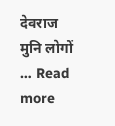देवराज मुनि लोगों … Read more